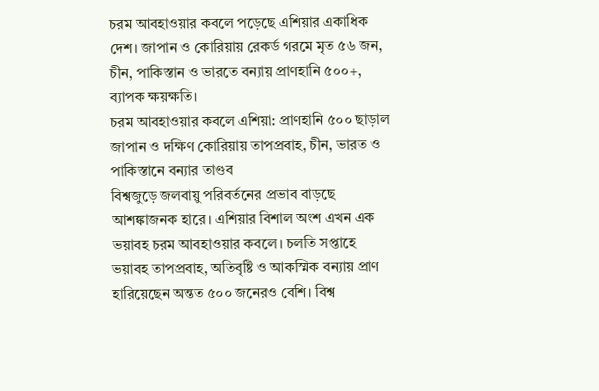চরম আবহাওয়ার কবলে পড়েছে এশিয়ার একাধিক দেশ। জাপান ও কোরিয়ায় রেকর্ড গরমে মৃত ৫৬ জন, চীন, পাকিস্তান ও ভারতে বন্যায় প্রাণহানি ৫০০+, ব্যাপক ক্ষয়ক্ষতি।
চরম আবহাওয়ার কবলে এশিয়া: প্রাণহানি ৫০০ ছাড়াল
জাপান ও দক্ষিণ কোরিয়ায় তাপপ্রবাহ, চীন, ভারত ও পাকিস্তানে বন্যার তাণ্ডব
বিশ্বজুড়ে জলবায়ু পরিবর্তনের প্রভাব বাড়ছে আশঙ্কাজনক হারে। এশিয়ার বিশাল অংশ এখন এক ভয়াবহ চরম আবহাওয়ার কবলে। চলতি সপ্তাহে ভয়াবহ তাপপ্রবাহ, অতিবৃষ্টি ও আকস্মিক বন্যায় প্রাণ হারিয়েছেন অন্তত ৫০০ জনেরও বেশি। বিশ্ব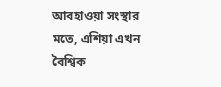আবহাওয়া সংস্থার মতে, এশিয়া এখন বৈশ্বিক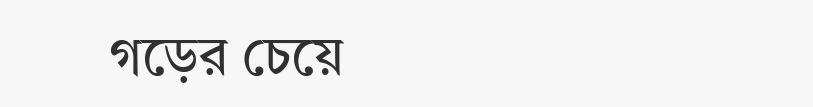গড়ের চেয়ে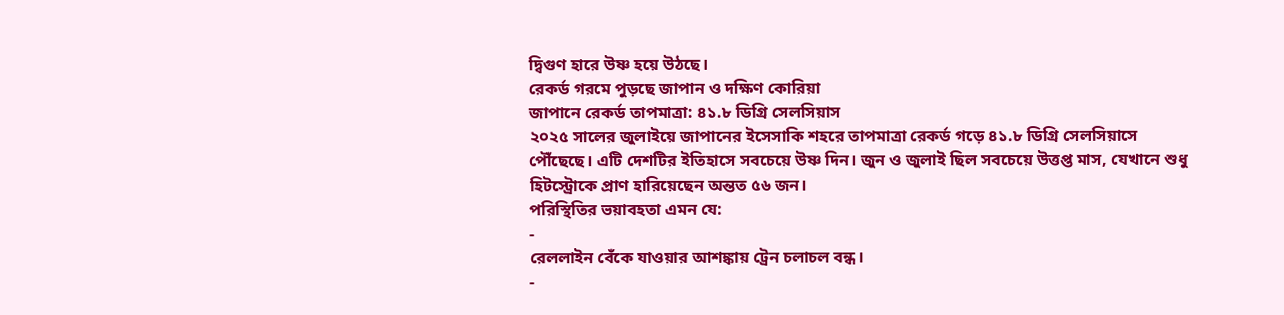দ্বিগুণ হারে উষ্ণ হয়ে উঠছে।
রেকর্ড গরমে পুড়ছে জাপান ও দক্ষিণ কোরিয়া
জাপানে রেকর্ড তাপমাত্রা: ৪১.৮ ডিগ্রি সেলসিয়াস
২০২৫ সালের জুলাইয়ে জাপানের ইসেসাকি শহরে তাপমাত্রা রেকর্ড গড়ে ৪১.৮ ডিগ্রি সেলসিয়াসে পৌঁছেছে। এটি দেশটির ইতিহাসে সবচেয়ে উষ্ণ দিন। জুন ও জুলাই ছিল সবচেয়ে উত্তপ্ত মাস, যেখানে শুধু হিটস্ট্রোকে প্রাণ হারিয়েছেন অন্তত ৫৬ জন।
পরিস্থিতির ভয়াবহতা এমন যে:
-
রেললাইন বেঁকে যাওয়ার আশঙ্কায় ট্রেন চলাচল বন্ধ।
-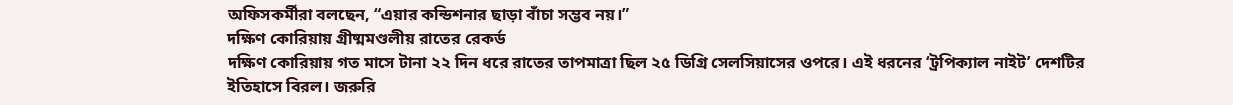অফিসকর্মীরা বলছেন, “এয়ার কন্ডিশনার ছাড়া বাঁচা সম্ভব নয়।”
দক্ষিণ কোরিয়ায় গ্রীষ্মমণ্ডলীয় রাতের রেকর্ড
দক্ষিণ কোরিয়ায় গত মাসে টানা ২২ দিন ধরে রাতের তাপমাত্রা ছিল ২৫ ডিগ্রি সেলসিয়াসের ওপরে। এই ধরনের ‘ট্রপিক্যাল নাইট’ দেশটির ইতিহাসে বিরল। জরুরি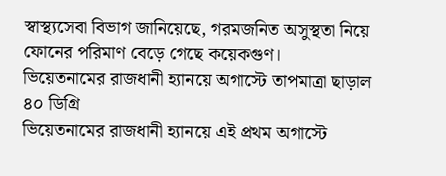স্বাস্থ্যসেবা বিভাগ জানিয়েছে, গরমজনিত অসুস্থতা নিয়ে ফোনের পরিমাণ বেড়ে গেছে কয়েকগুণ।
ভিয়েতনামের রাজধানী হ্যানয়ে অগাস্টে তাপমাত্রা ছাড়াল ৪০ ডিগ্রি
ভিয়েতনামের রাজধানী হ্যানয়ে এই প্রথম অগাস্টে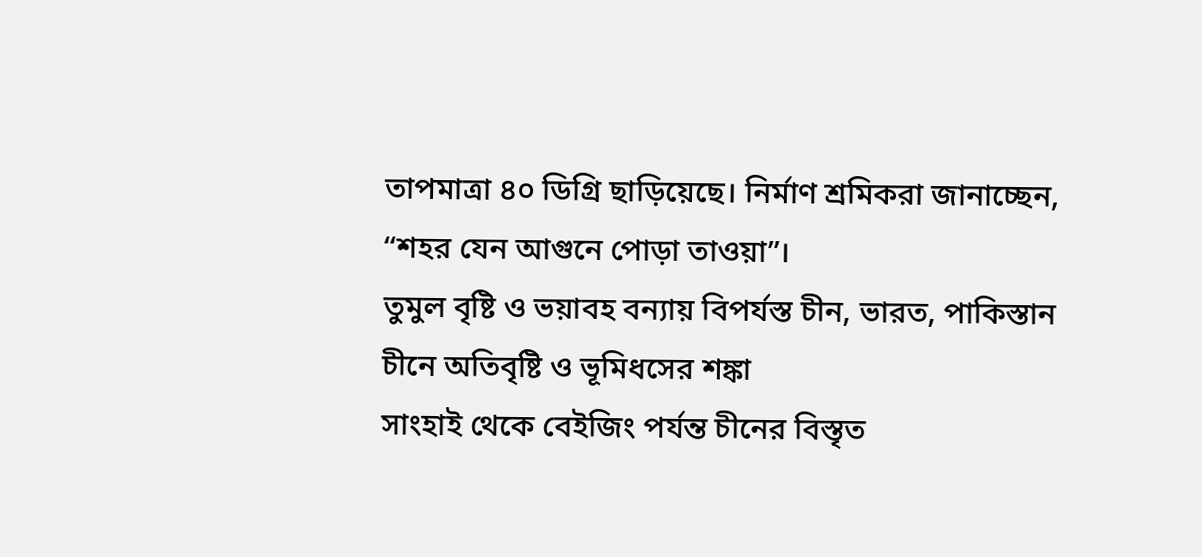তাপমাত্রা ৪০ ডিগ্রি ছাড়িয়েছে। নির্মাণ শ্রমিকরা জানাচ্ছেন, “শহর যেন আগুনে পোড়া তাওয়া”।
তুমুল বৃষ্টি ও ভয়াবহ বন্যায় বিপর্যস্ত চীন, ভারত, পাকিস্তান
চীনে অতিবৃষ্টি ও ভূমিধসের শঙ্কা
সাংহাই থেকে বেইজিং পর্যন্ত চীনের বিস্তৃত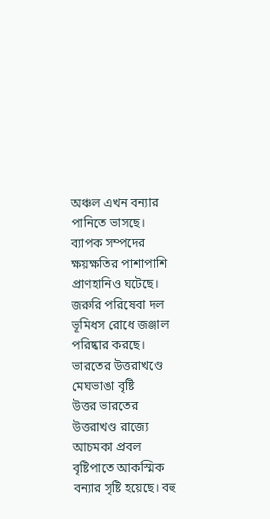অঞ্চল এখন বন্যার পানিতে ভাসছে। ব্যাপক সম্পদের ক্ষয়ক্ষতির পাশাপাশি প্রাণহানিও ঘটেছে। জরুরি পরিষেবা দল ভূমিধস রোধে জঞ্জাল পরিষ্কার করছে।
ভারতের উত্তরাখণ্ডে মেঘভাঙা বৃষ্টি
উত্তর ভারতের উত্তরাখণ্ড রাজ্যে আচমকা প্রবল বৃষ্টিপাতে আকস্মিক বন্যার সৃষ্টি হয়েছে। বহু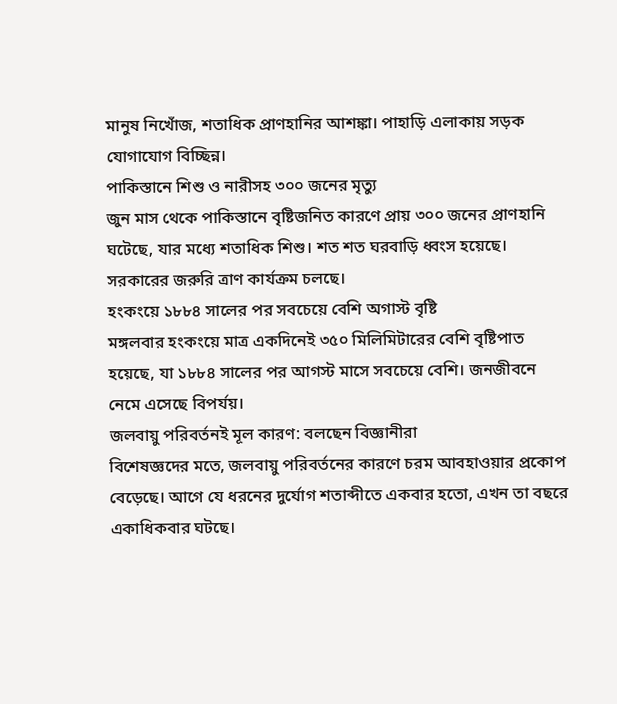মানুষ নিখোঁজ, শতাধিক প্রাণহানির আশঙ্কা। পাহাড়ি এলাকায় সড়ক যোগাযোগ বিচ্ছিন্ন।
পাকিস্তানে শিশু ও নারীসহ ৩০০ জনের মৃত্যু
জুন মাস থেকে পাকিস্তানে বৃষ্টিজনিত কারণে প্রায় ৩০০ জনের প্রাণহানি ঘটেছে, যার মধ্যে শতাধিক শিশু। শত শত ঘরবাড়ি ধ্বংস হয়েছে। সরকারের জরুরি ত্রাণ কার্যক্রম চলছে।
হংকংয়ে ১৮৮৪ সালের পর সবচেয়ে বেশি অগাস্ট বৃষ্টি
মঙ্গলবার হংকংয়ে মাত্র একদিনেই ৩৫০ মিলিমিটারের বেশি বৃষ্টিপাত হয়েছে, যা ১৮৮৪ সালের পর আগস্ট মাসে সবচেয়ে বেশি। জনজীবনে নেমে এসেছে বিপর্যয়।
জলবায়ু পরিবর্তনই মূল কারণ: বলছেন বিজ্ঞানীরা
বিশেষজ্ঞদের মতে, জলবায়ু পরিবর্তনের কারণে চরম আবহাওয়ার প্রকোপ বেড়েছে। আগে যে ধরনের দুর্যোগ শতাব্দীতে একবার হতো, এখন তা বছরে একাধিকবার ঘটছে।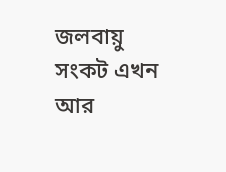জলবায়ু সংকট এখন আর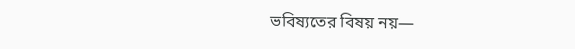ভবিষ্যতের বিষয় নয়—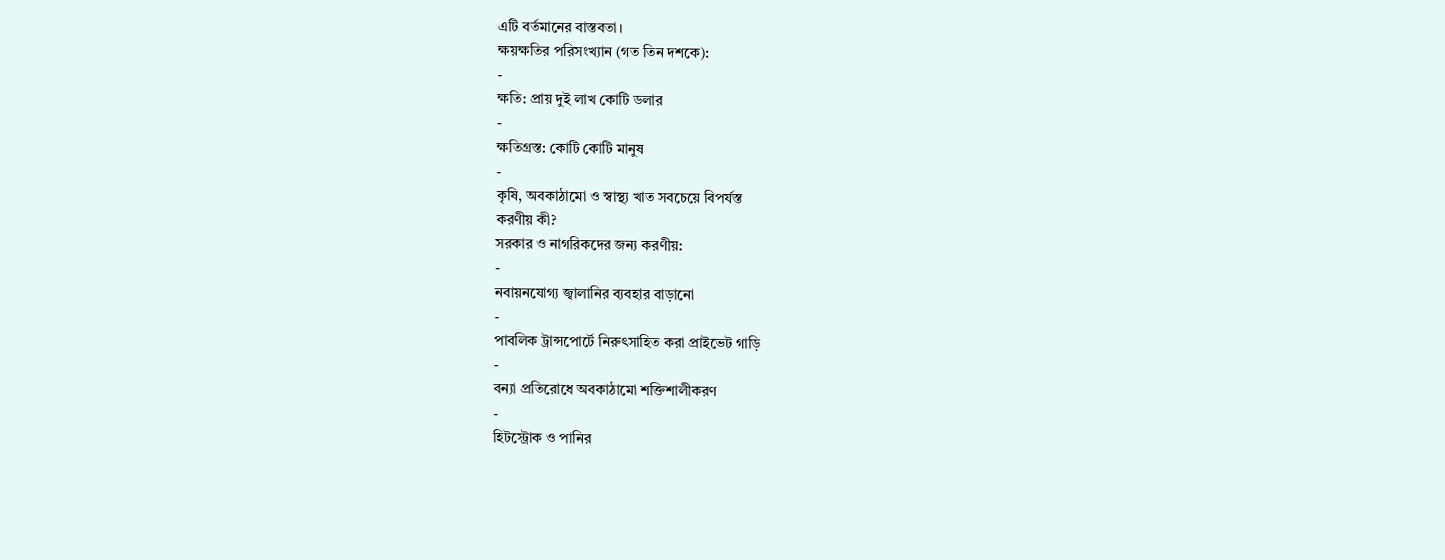এটি বর্তমানের বাস্তবতা।
ক্ষয়ক্ষতির পরিসংখ্যান (গত তিন দশকে):
-
ক্ষতি: প্রায় দুই লাখ কোটি ডলার
-
ক্ষতিগ্রস্ত: কোটি কোটি মানুষ
-
কৃষি, অবকাঠামো ও স্বাস্থ্য খাত সবচেয়ে বিপর্যস্ত
করণীয় কী?
সরকার ও নাগরিকদের জন্য করণীয়:
-
নবায়নযোগ্য জ্বালানির ব্যবহার বাড়ানো
-
পাবলিক ট্রান্সপোর্টে নিরুৎসাহিত করা প্রাইভেট গাড়ি
-
বন্যা প্রতিরোধে অবকাঠামো শক্তিশালীকরণ
-
হিটস্ট্রোক ও পানির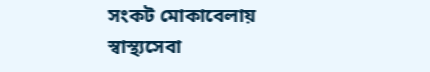সংকট মোকাবেলায় স্বাস্থ্যসেবা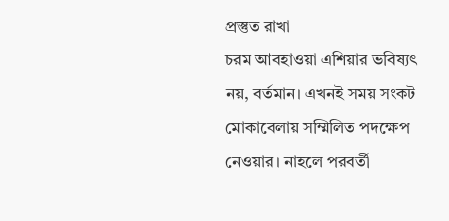প্রস্তুত রাখা
চরম আবহাওয়া এশিয়ার ভবিষ্যৎ নয়, বর্তমান। এখনই সময় সংকট মোকাবেলায় সম্মিলিত পদক্ষেপ নেওয়ার। নাহলে পরবর্তী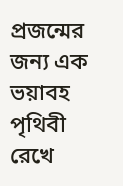প্রজন্মের জন্য এক ভয়াবহ পৃথিবী রেখে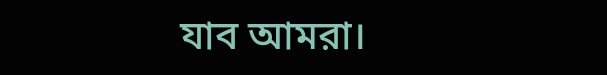যাব আমরা।